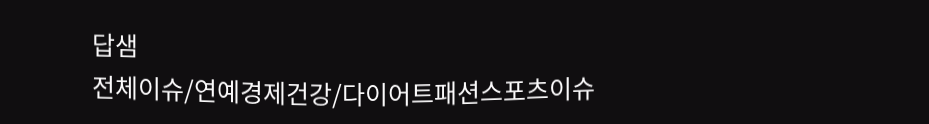답샘
전체이슈/연예경제건강/다이어트패션스포츠이슈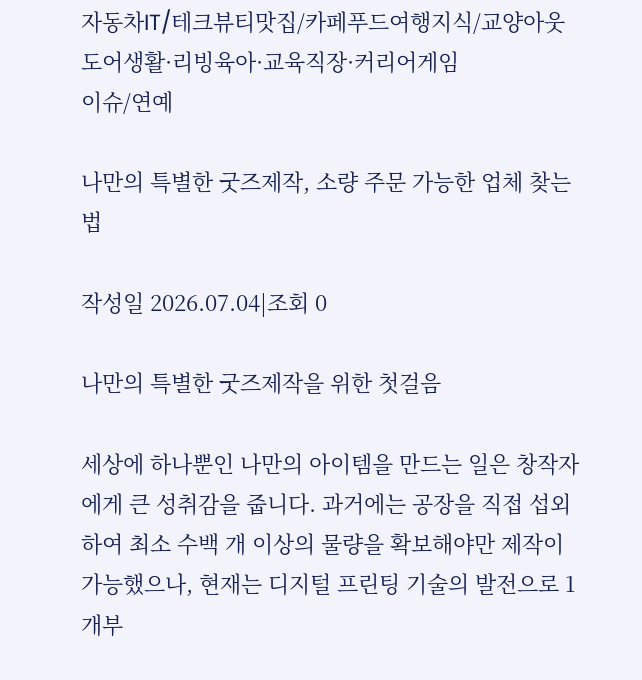자동차IT/테크뷰티맛집/카페푸드여행지식/교양아웃도어생활·리빙육아·교육직장·커리어게임
이슈/연예

나만의 특별한 굿즈제작, 소량 주문 가능한 업체 찾는 법

작성일 2026.07.04|조회 0

나만의 특별한 굿즈제작을 위한 첫걸음

세상에 하나뿐인 나만의 아이템을 만드는 일은 창작자에게 큰 성취감을 줍니다. 과거에는 공장을 직접 섭외하여 최소 수백 개 이상의 물량을 확보해야만 제작이 가능했으나, 현재는 디지털 프린팅 기술의 발전으로 1개부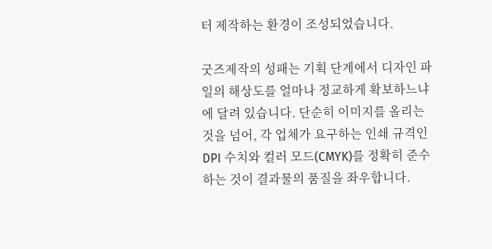터 제작하는 환경이 조성되었습니다.

굿즈제작의 성패는 기획 단계에서 디자인 파일의 해상도를 얼마나 정교하게 확보하느냐에 달려 있습니다. 단순히 이미지를 올리는 것을 넘어, 각 업체가 요구하는 인쇄 규격인 DPI 수치와 컬러 모드(CMYK)를 정확히 준수하는 것이 결과물의 품질을 좌우합니다.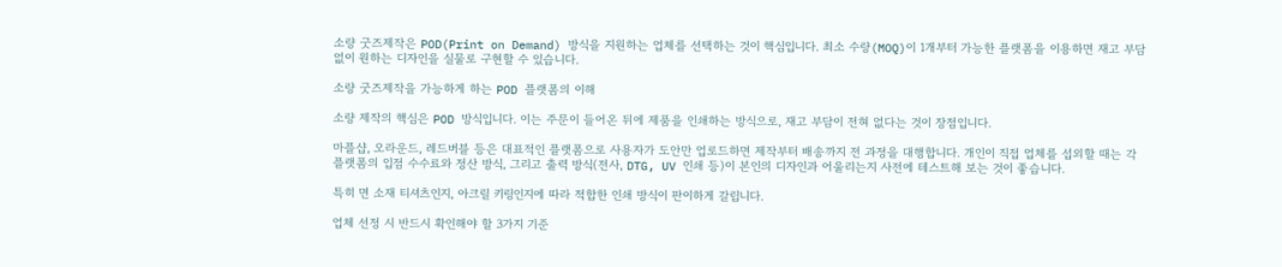소량 굿즈제작은 POD(Print on Demand) 방식을 지원하는 업체를 선택하는 것이 핵심입니다. 최소 수량(MOQ)이 1개부터 가능한 플랫폼을 이용하면 재고 부담 없이 원하는 디자인을 실물로 구현할 수 있습니다.

소량 굿즈제작을 가능하게 하는 POD 플랫폼의 이해

소량 제작의 핵심은 POD 방식입니다. 이는 주문이 들어온 뒤에 제품을 인쇄하는 방식으로, 재고 부담이 전혀 없다는 것이 장점입니다.

마플샵, 오라운드, 레드버블 등은 대표적인 플랫폼으로 사용자가 도안만 업로드하면 제작부터 배송까지 전 과정을 대행합니다. 개인이 직접 업체를 섭외할 때는 각 플랫폼의 입점 수수료와 정산 방식, 그리고 출력 방식(전사, DTG, UV 인쇄 등)이 본인의 디자인과 어울리는지 사전에 테스트해 보는 것이 좋습니다.

특히 면 소재 티셔츠인지, 아크릴 키링인지에 따라 적합한 인쇄 방식이 판이하게 갈립니다.

업체 선정 시 반드시 확인해야 할 3가지 기준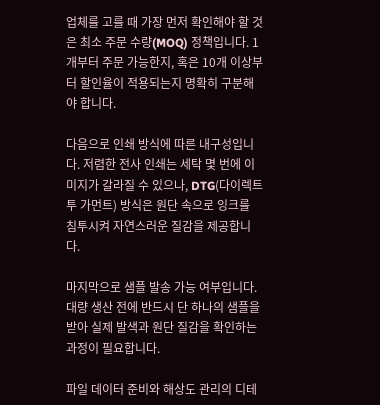업체를 고를 때 가장 먼저 확인해야 할 것은 최소 주문 수량(MOQ) 정책입니다. 1개부터 주문 가능한지, 혹은 10개 이상부터 할인율이 적용되는지 명확히 구분해야 합니다.

다음으로 인쇄 방식에 따른 내구성입니다. 저렴한 전사 인쇄는 세탁 몇 번에 이미지가 갈라질 수 있으나, DTG(다이렉트 투 가먼트) 방식은 원단 속으로 잉크를 침투시켜 자연스러운 질감을 제공합니다.

마지막으로 샘플 발송 가능 여부입니다. 대량 생산 전에 반드시 단 하나의 샘플을 받아 실제 발색과 원단 질감을 확인하는 과정이 필요합니다.

파일 데이터 준비와 해상도 관리의 디테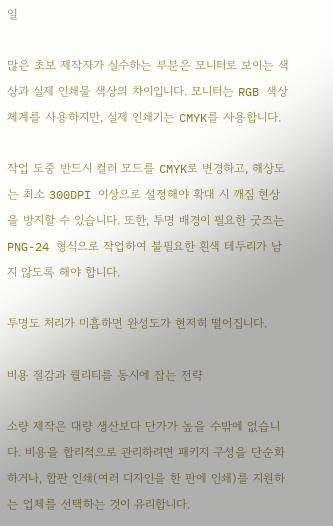일

많은 초보 제작자가 실수하는 부분은 모니터로 보이는 색상과 실제 인쇄물 색상의 차이입니다. 모니터는 RGB 색상 체계를 사용하지만, 실제 인쇄기는 CMYK를 사용합니다.

작업 도중 반드시 컬러 모드를 CMYK로 변경하고, 해상도는 최소 300DPI 이상으로 설정해야 확대 시 깨짐 현상을 방지할 수 있습니다. 또한, 투명 배경이 필요한 굿즈는 PNG-24 형식으로 작업하여 불필요한 흰색 테두리가 남지 않도록 해야 합니다.

투명도 처리가 미흡하면 완성도가 현저히 떨어집니다.

비용 절감과 퀄리티를 동시에 잡는 전략

소량 제작은 대량 생산보다 단가가 높을 수밖에 없습니다. 비용을 합리적으로 관리하려면 패키지 구성을 단순화하거나, 합판 인쇄(여러 디자인을 한 판에 인쇄)를 지원하는 업체를 선택하는 것이 유리합니다.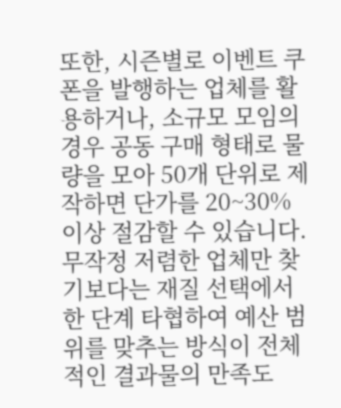또한, 시즌별로 이벤트 쿠폰을 발행하는 업체를 활용하거나, 소규모 모임의 경우 공동 구매 형태로 물량을 모아 50개 단위로 제작하면 단가를 20~30% 이상 절감할 수 있습니다. 무작정 저렴한 업체만 찾기보다는 재질 선택에서 한 단계 타협하여 예산 범위를 맞추는 방식이 전체적인 결과물의 만족도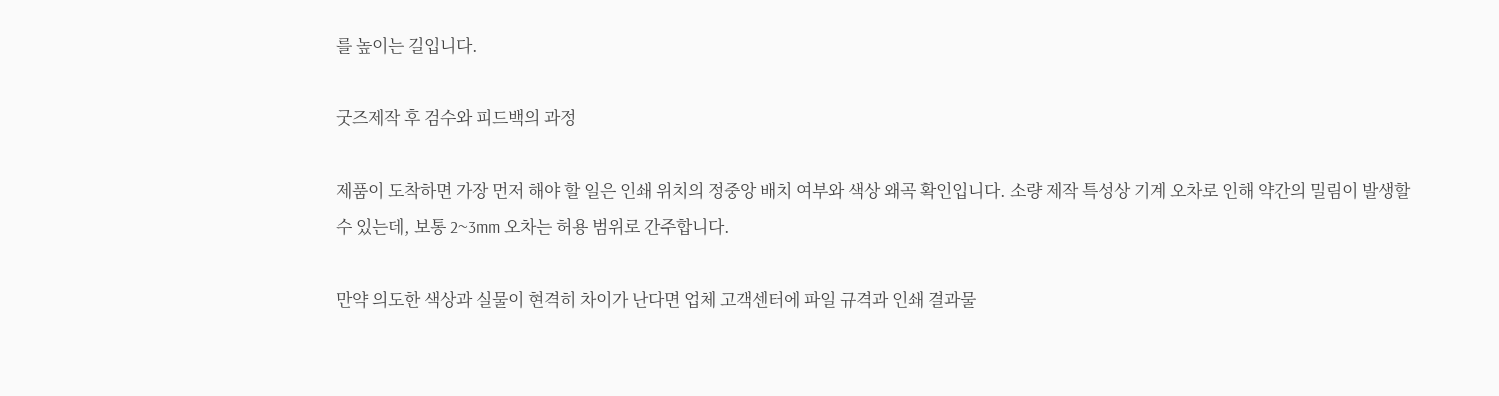를 높이는 길입니다.

굿즈제작 후 검수와 피드백의 과정

제품이 도착하면 가장 먼저 해야 할 일은 인쇄 위치의 정중앙 배치 여부와 색상 왜곡 확인입니다. 소량 제작 특성상 기계 오차로 인해 약간의 밀림이 발생할 수 있는데, 보통 2~3mm 오차는 허용 범위로 간주합니다.

만약 의도한 색상과 실물이 현격히 차이가 난다면 업체 고객센터에 파일 규격과 인쇄 결과물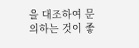을 대조하여 문의하는 것이 좋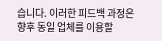습니다. 이러한 피드백 과정은 향후 동일 업체를 이용할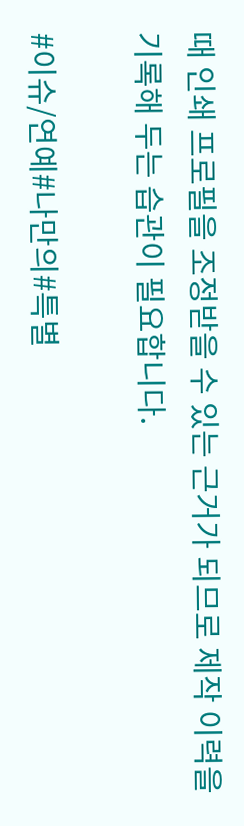때 인쇄 프로필을 조정받을 수 있는 근거가 되므로 제작 이력을 기록해 두는 습관이 필요합니다.

#이슈/연예#나만의#특별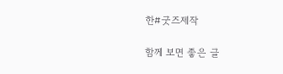한#굿즈제작

함께 보면 좋은 글